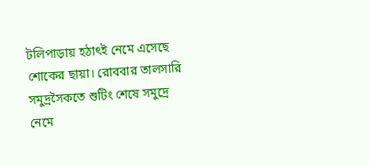টলিপাড়ায় হঠাৎই নেমে এসেছে শোকের ছায়া। রোববার তালসারি সমুদ্রসৈকতে শুটিং শেষে সমুদ্রে নেমে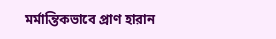মর্মান্তিকভাবে প্রাণ হারান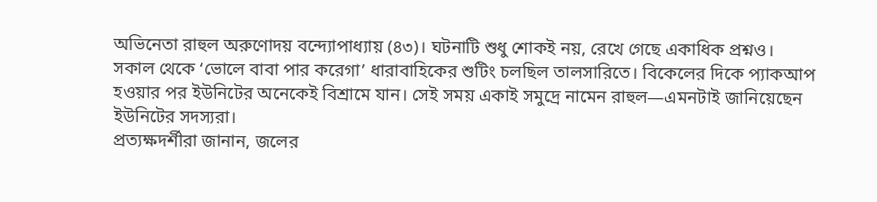অভিনেতা রাহুল অরুণোদয় বন্দ্যোপাধ্যায় (৪৩)। ঘটনাটি শুধু শোকই নয়, রেখে গেছে একাধিক প্রশ্নও।
সকাল থেকে ‘ভোলে বাবা পার করেগা’ ধারাবাহিকের শুটিং চলছিল তালসারিতে। বিকেলের দিকে প্যাকআপ হওয়ার পর ইউনিটের অনেকেই বিশ্রামে যান। সেই সময় একাই সমুদ্রে নামেন রাহুল—এমনটাই জানিয়েছেন ইউনিটের সদস্যরা।
প্রত্যক্ষদর্শীরা জানান, জলের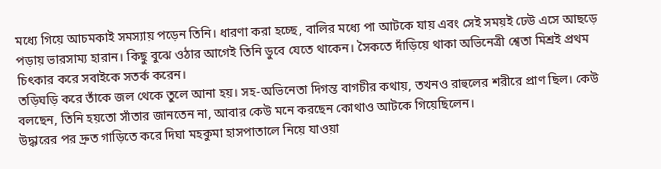মধ্যে গিয়ে আচমকাই সমস্যায় পড়েন তিনি। ধারণা করা হচ্ছে, বালির মধ্যে পা আটকে যায় এবং সেই সময়ই ঢেউ এসে আছড়ে পড়ায় ভারসাম্য হারান। কিছু বুঝে ওঠার আগেই তিনি ডুবে যেতে থাকেন। সৈকতে দাঁড়িয়ে থাকা অভিনেত্রী শ্বেতা মিশ্রই প্রথম চিৎকার করে সবাইকে সতর্ক করেন।
তড়িঘড়ি করে তাঁকে জল থেকে তুলে আনা হয়। সহ-অভিনেতা দিগন্ত বাগচীর কথায়, তখনও রাহুলের শরীরে প্রাণ ছিল। কেউ বলছেন, তিনি হয়তো সাঁতার জানতেন না, আবার কেউ মনে করছেন কোথাও আটকে গিয়েছিলেন।
উদ্ধারের পর দ্রুত গাড়িতে করে দিঘা মহকুমা হাসপাতালে নিয়ে যাওয়া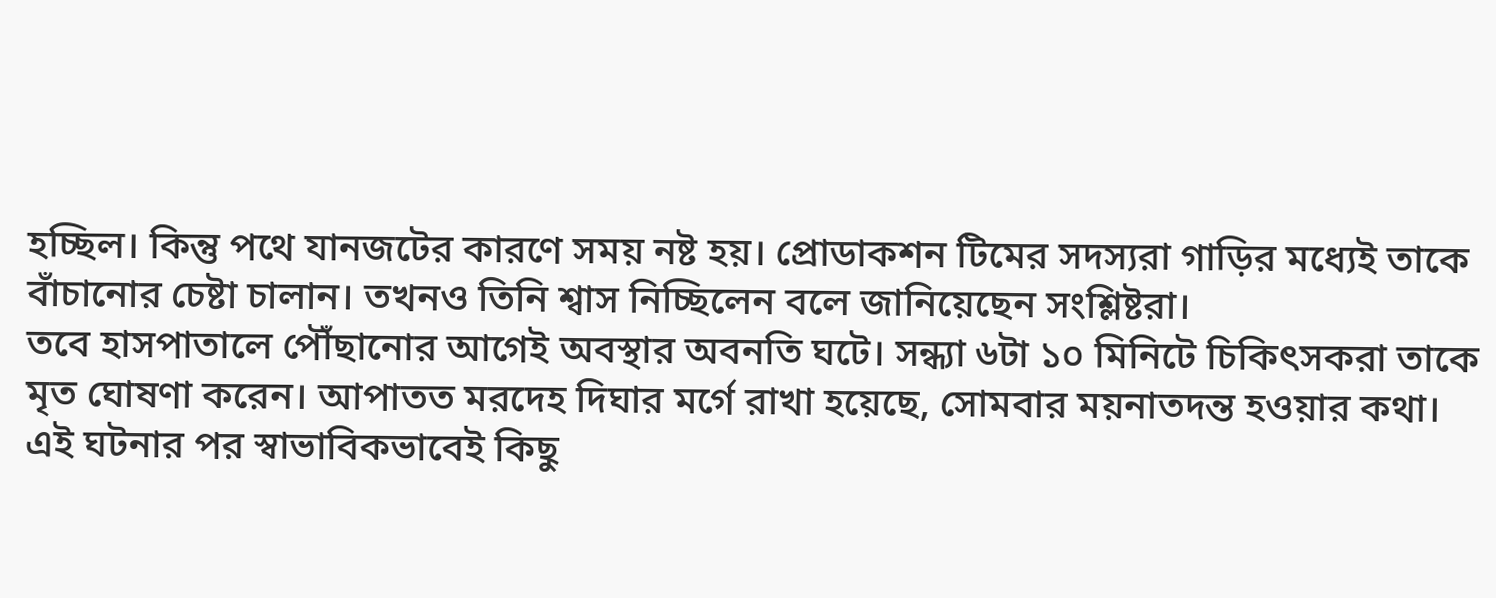হচ্ছিল। কিন্তু পথে যানজটের কারণে সময় নষ্ট হয়। প্রোডাকশন টিমের সদস্যরা গাড়ির মধ্যেই তাকে বাঁচানোর চেষ্টা চালান। তখনও তিনি শ্বাস নিচ্ছিলেন বলে জানিয়েছেন সংশ্লিষ্টরা।
তবে হাসপাতালে পৌঁছানোর আগেই অবস্থার অবনতি ঘটে। সন্ধ্যা ৬টা ১০ মিনিটে চিকিৎসকরা তাকে মৃত ঘোষণা করেন। আপাতত মরদেহ দিঘার মর্গে রাখা হয়েছে, সোমবার ময়নাতদন্ত হওয়ার কথা।
এই ঘটনার পর স্বাভাবিকভাবেই কিছু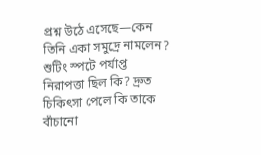প্রশ্ন উঠে এসেছে—কেন তিনি একা সমুদ্রে নামলেন? শুটিং স্পটে পর্যাপ্ত নিরাপত্তা ছিল কি? দ্রুত চিকিৎসা পেলে কি তাকে বাঁচানো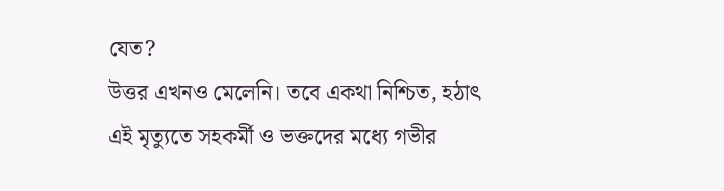যেত?
উত্তর এখনও মেলেনি। তবে একথা নিশ্চিত, হঠাৎ এই মৃত্যুতে সহকর্মী ও ভক্তদের মধ্যে গভীর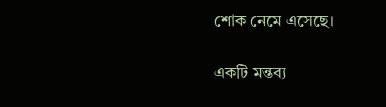শোক নেমে এসেছে।

একটি মন্তব্য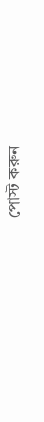পোস্ট করুন